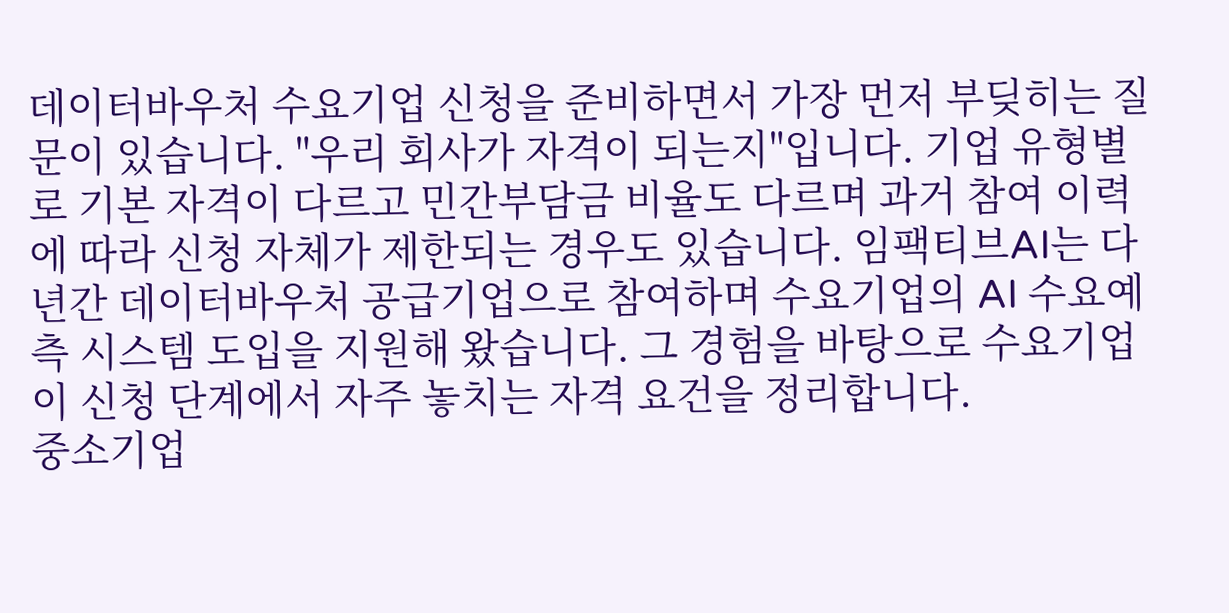데이터바우처 수요기업 신청을 준비하면서 가장 먼저 부딪히는 질문이 있습니다. "우리 회사가 자격이 되는지"입니다. 기업 유형별로 기본 자격이 다르고 민간부담금 비율도 다르며 과거 참여 이력에 따라 신청 자체가 제한되는 경우도 있습니다. 임팩티브AI는 다년간 데이터바우처 공급기업으로 참여하며 수요기업의 AI 수요예측 시스템 도입을 지원해 왔습니다. 그 경험을 바탕으로 수요기업이 신청 단계에서 자주 놓치는 자격 요건을 정리합니다.
중소기업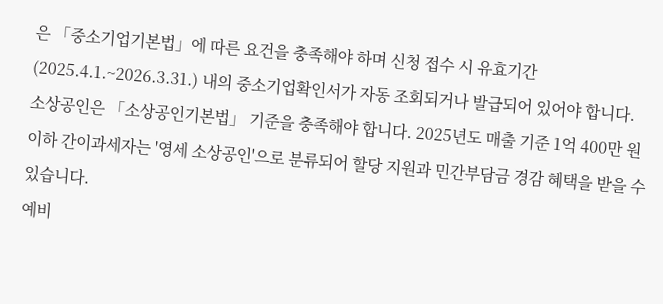은 「중소기업기본법」에 따른 요건을 충족해야 하며 신청 접수 시 유효기간(2025.4.1.~2026.3.31.) 내의 중소기업확인서가 자동 조회되거나 발급되어 있어야 합니다.
소상공인은 「소상공인기본법」 기준을 충족해야 합니다. 2025년도 매출 기준 1억 400만 원 이하 간이과세자는 '영세 소상공인'으로 분류되어 할당 지원과 민간부담금 경감 혜택을 받을 수 있습니다.
예비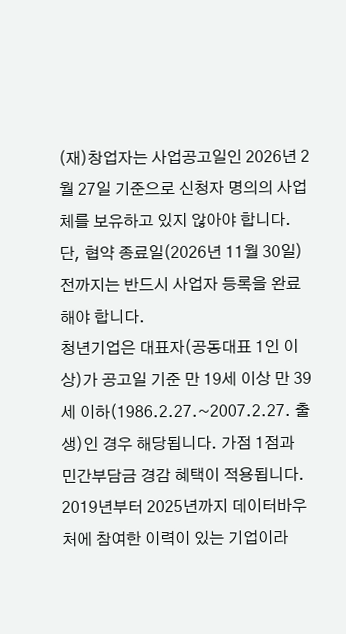(재)창업자는 사업공고일인 2026년 2월 27일 기준으로 신청자 명의의 사업체를 보유하고 있지 않아야 합니다. 단, 협약 종료일(2026년 11월 30일) 전까지는 반드시 사업자 등록을 완료해야 합니다.
청년기업은 대표자(공동대표 1인 이상)가 공고일 기준 만 19세 이상 만 39세 이하(1986.2.27.~2007.2.27. 출생)인 경우 해당됩니다. 가점 1점과 민간부담금 경감 혜택이 적용됩니다.
2019년부터 2025년까지 데이터바우처에 참여한 이력이 있는 기업이라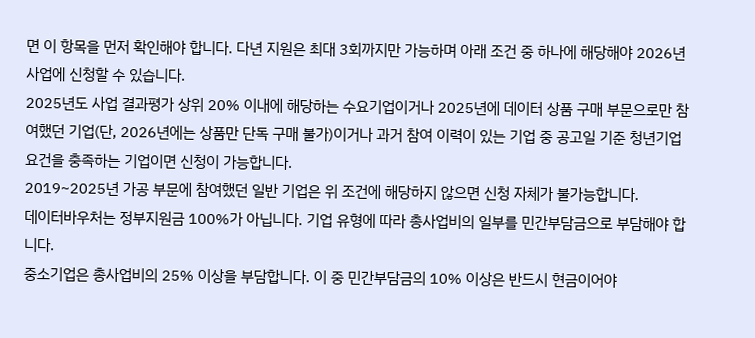면 이 항목을 먼저 확인해야 합니다. 다년 지원은 최대 3회까지만 가능하며 아래 조건 중 하나에 해당해야 2026년 사업에 신청할 수 있습니다.
2025년도 사업 결과평가 상위 20% 이내에 해당하는 수요기업이거나 2025년에 데이터 상품 구매 부문으로만 참여했던 기업(단, 2026년에는 상품만 단독 구매 불가)이거나 과거 참여 이력이 있는 기업 중 공고일 기준 청년기업 요건을 충족하는 기업이면 신청이 가능합니다.
2019~2025년 가공 부문에 참여했던 일반 기업은 위 조건에 해당하지 않으면 신청 자체가 불가능합니다.
데이터바우처는 정부지원금 100%가 아닙니다. 기업 유형에 따라 총사업비의 일부를 민간부담금으로 부담해야 합니다.
중소기업은 총사업비의 25% 이상을 부담합니다. 이 중 민간부담금의 10% 이상은 반드시 현금이어야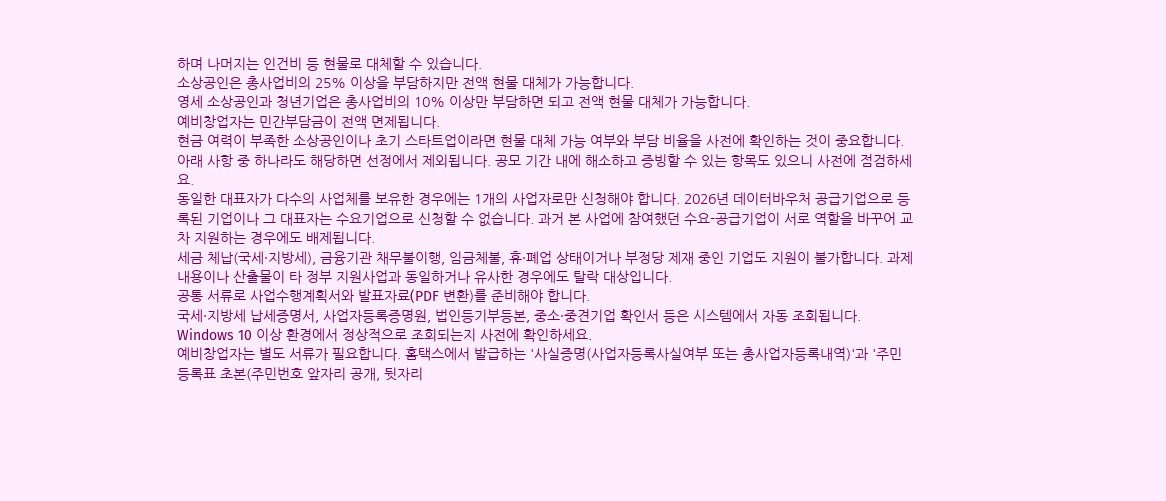하며 나머지는 인건비 등 현물로 대체할 수 있습니다.
소상공인은 총사업비의 25% 이상을 부담하지만 전액 현물 대체가 가능합니다.
영세 소상공인과 청년기업은 총사업비의 10% 이상만 부담하면 되고 전액 현물 대체가 가능합니다.
예비창업자는 민간부담금이 전액 면제됩니다.
현금 여력이 부족한 소상공인이나 초기 스타트업이라면 현물 대체 가능 여부와 부담 비율을 사전에 확인하는 것이 중요합니다.
아래 사항 중 하나라도 해당하면 선정에서 제외됩니다. 공모 기간 내에 해소하고 증빙할 수 있는 항목도 있으니 사전에 점검하세요.
동일한 대표자가 다수의 사업체를 보유한 경우에는 1개의 사업자로만 신청해야 합니다. 2026년 데이터바우처 공급기업으로 등록된 기업이나 그 대표자는 수요기업으로 신청할 수 없습니다. 과거 본 사업에 참여했던 수요-공급기업이 서로 역할을 바꾸어 교차 지원하는 경우에도 배제됩니다.
세금 체납(국세·지방세), 금융기관 채무불이행, 임금체불, 휴·폐업 상태이거나 부정당 제재 중인 기업도 지원이 불가합니다. 과제 내용이나 산출물이 타 정부 지원사업과 동일하거나 유사한 경우에도 탈락 대상입니다.
공통 서류로 사업수행계획서와 발표자료(PDF 변환)를 준비해야 합니다.
국세·지방세 납세증명서, 사업자등록증명원, 법인등기부등본, 중소·중견기업 확인서 등은 시스템에서 자동 조회됩니다. Windows 10 이상 환경에서 정상적으로 조회되는지 사전에 확인하세요.
예비창업자는 별도 서류가 필요합니다. 홈택스에서 발급하는 '사실증명(사업자등록사실여부 또는 총사업자등록내역)'과 '주민등록표 초본(주민번호 앞자리 공개, 뒷자리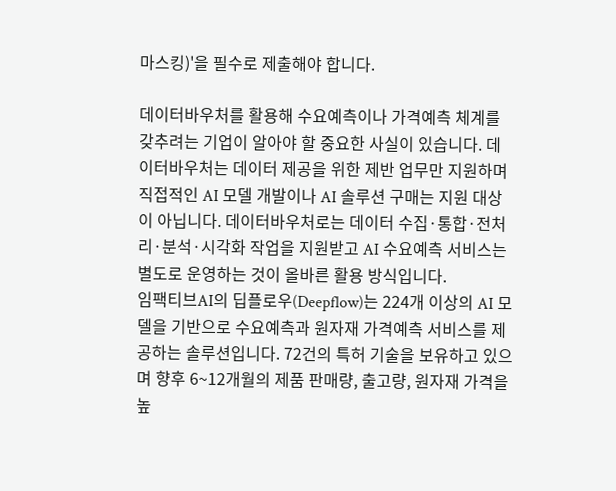마스킹)'을 필수로 제출해야 합니다.

데이터바우처를 활용해 수요예측이나 가격예측 체계를 갖추려는 기업이 알아야 할 중요한 사실이 있습니다. 데이터바우처는 데이터 제공을 위한 제반 업무만 지원하며 직접적인 AI 모델 개발이나 AI 솔루션 구매는 지원 대상이 아닙니다. 데이터바우처로는 데이터 수집·통합·전처리·분석·시각화 작업을 지원받고 AI 수요예측 서비스는 별도로 운영하는 것이 올바른 활용 방식입니다.
임팩티브AI의 딥플로우(Deepflow)는 224개 이상의 AI 모델을 기반으로 수요예측과 원자재 가격예측 서비스를 제공하는 솔루션입니다. 72건의 특허 기술을 보유하고 있으며 향후 6~12개월의 제품 판매량, 출고량, 원자재 가격을 높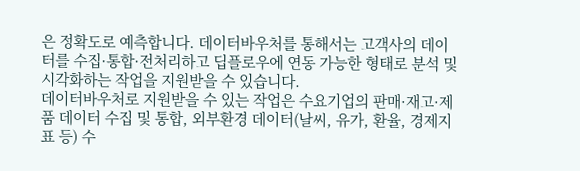은 정확도로 예측합니다. 데이터바우처를 통해서는 고객사의 데이터를 수집·통합·전처리하고 딥플로우에 연동 가능한 형태로 분석 및 시각화하는 작업을 지원받을 수 있습니다.
데이터바우처로 지원받을 수 있는 작업은 수요기업의 판매·재고·제품 데이터 수집 및 통합, 외부환경 데이터(날씨, 유가, 환율, 경제지표 등) 수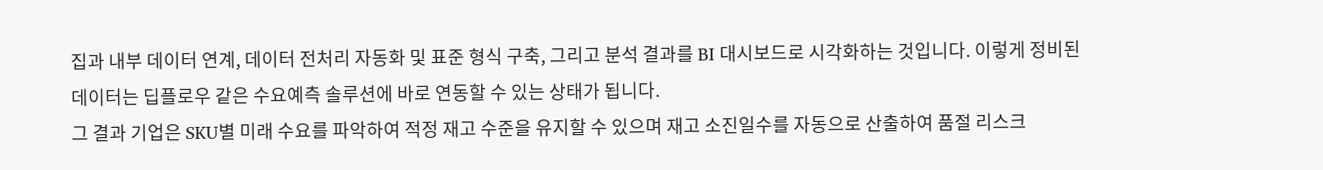집과 내부 데이터 연계, 데이터 전처리 자동화 및 표준 형식 구축, 그리고 분석 결과를 BI 대시보드로 시각화하는 것입니다. 이렇게 정비된 데이터는 딥플로우 같은 수요예측 솔루션에 바로 연동할 수 있는 상태가 됩니다.
그 결과 기업은 SKU별 미래 수요를 파악하여 적정 재고 수준을 유지할 수 있으며 재고 소진일수를 자동으로 산출하여 품절 리스크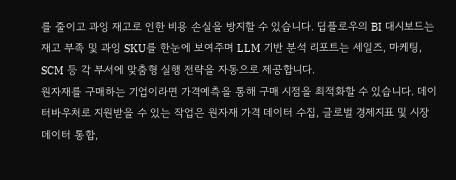를 줄이고 과잉 재고로 인한 비용 손실을 방지할 수 있습니다. 딥플로우의 BI 대시보드는 재고 부족 및 과잉 SKU를 한눈에 보여주며 LLM 기반 분석 리포트는 세일즈, 마케팅, SCM 등 각 부서에 맞춤형 실행 전략을 자동으로 제공합니다.
원자재를 구매하는 기업이라면 가격예측을 통해 구매 시점을 최적화할 수 있습니다. 데이터바우처로 지원받을 수 있는 작업은 원자재 가격 데이터 수집, 글로벌 경제지표 및 시장 데이터 통합,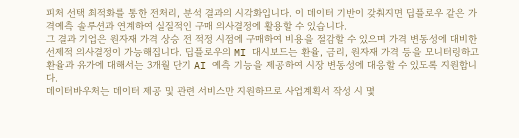피처 선택 최적화를 통한 전처리, 분석 결과의 시각화입니다. 이 데이터 기반이 갖춰지면 딥플로우 같은 가격예측 솔루션과 연계하여 실질적인 구매 의사결정에 활용할 수 있습니다.
그 결과 기업은 원자재 가격 상승 전 적정 시점에 구매하여 비용을 절감할 수 있으며 가격 변동성에 대비한 선제적 의사결정이 가능해집니다. 딥플로우의 MI 대시보드는 환율, 금리, 원자재 가격 등을 모니터링하고 환율과 유가에 대해서는 3개월 단기 AI 예측 기능을 제공하여 시장 변동성에 대응할 수 있도록 지원합니다.
데이터바우처는 데이터 제공 및 관련 서비스만 지원하므로 사업계획서 작성 시 몇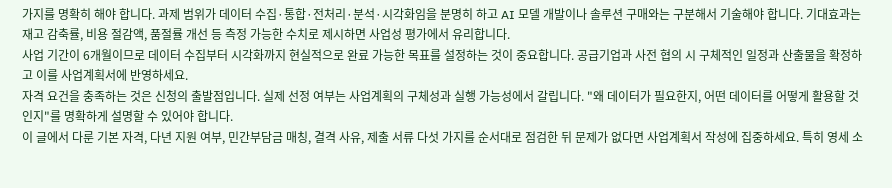가지를 명확히 해야 합니다. 과제 범위가 데이터 수집·통합·전처리·분석·시각화임을 분명히 하고 AI 모델 개발이나 솔루션 구매와는 구분해서 기술해야 합니다. 기대효과는 재고 감축률, 비용 절감액, 품절률 개선 등 측정 가능한 수치로 제시하면 사업성 평가에서 유리합니다.
사업 기간이 6개월이므로 데이터 수집부터 시각화까지 현실적으로 완료 가능한 목표를 설정하는 것이 중요합니다. 공급기업과 사전 협의 시 구체적인 일정과 산출물을 확정하고 이를 사업계획서에 반영하세요.
자격 요건을 충족하는 것은 신청의 출발점입니다. 실제 선정 여부는 사업계획의 구체성과 실행 가능성에서 갈립니다. "왜 데이터가 필요한지, 어떤 데이터를 어떻게 활용할 것인지"를 명확하게 설명할 수 있어야 합니다.
이 글에서 다룬 기본 자격, 다년 지원 여부, 민간부담금 매칭, 결격 사유, 제출 서류 다섯 가지를 순서대로 점검한 뒤 문제가 없다면 사업계획서 작성에 집중하세요. 특히 영세 소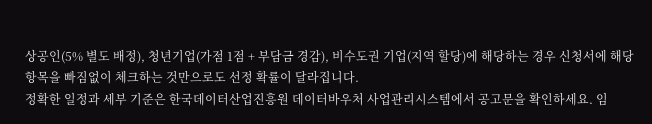상공인(5% 별도 배정), 청년기업(가점 1점 + 부담금 경감), 비수도권 기업(지역 할당)에 해당하는 경우 신청서에 해당 항목을 빠짐없이 체크하는 것만으로도 선정 확률이 달라집니다.
정확한 일정과 세부 기준은 한국데이터산업진흥원 데이터바우처 사업관리시스템에서 공고문을 확인하세요. 임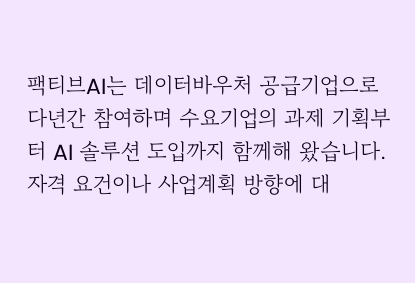팩티브AI는 데이터바우처 공급기업으로 다년간 참여하며 수요기업의 과제 기획부터 AI 솔루션 도입까지 함께해 왔습니다. 자격 요건이나 사업계획 방향에 대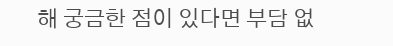해 궁금한 점이 있다면 부담 없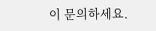이 문의하세요.